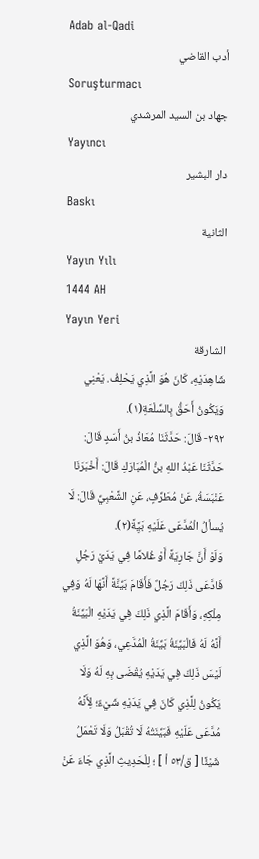Adab al-Qadi
أدب القاضي
Soruşturmacı
جهاد بن السيد المرشدي
Yayıncı
دار البشير
Baskı
الثانية
Yayın Yılı
1444 AH
Yayın Yeri
الشارقة
شَاهِدَيْهِ، كَانَ هُوَ الَّذِي يَحْلِفُ. يَعْنِي وَيَكُونُ أَحَقُّ بِالسِّلْعَةِ(١).
٢٩٢- قَالَ: حَدَّثَنَا مُعَاذُ بنُ أَسَدٍ قَالَ: حَدَّثَنَا عَبْدُ اللهِ بنُّ الْمُبَارَكِ قَالَ: أَخْبَرَنَا عَنْبَسَةُ، عَنْ مُطَرِّفٍ، عَنِ الشَّعْبِيِّ قَالَ: لَا يُسألُ الْمُدَّعَى عَلَيْهِ بَيَِّةً(٢).
وَلَوْ أَنَّ جَارِيَةً أَوْ غُلامًا فِي يَدَيْ رَجُلِ فَادَّعَى ذَلِكَ رَجُلٌ فَأَقَامَ بَيِّنَّةً أَنَّهَا لَهُ وَفِي مِلْكِهِ، وَأَقَامَ الَّذِي ذَلِكَ فِي يَدَيْهِ الْبَيِّنَةُ أَنَّهُ لَهُ فَالْبَيِّنَةُ بَيِّنَةُ الْمُدَّعِي، وَهُوَ الَّذِي لَيْسَ ذَلِكَ فِي يَدَيْهِ يُقْضَى بِهِ لَهُ وَلَا يَكُونُ لِلَّذِي كَانَ فِي يَدَيْهِ شَيْءٌ؛ لِأَنَّهُ مُدَّعَى عَلَيْهِ فَبَيِّنَتُهُ لَا تُقْبَلُ وَلَا تَعْمَلُ شَيْئًا [ ق/٥٣ أ ] ؛ لِلْحَدِيثِ الَّذِي جَاءَ عَنْ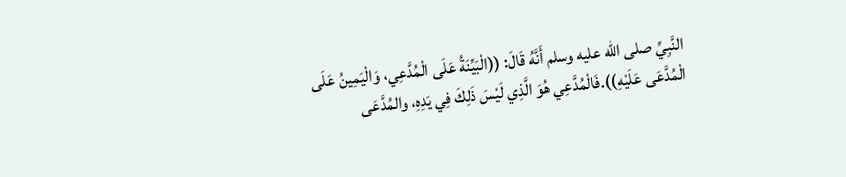النَّبِيِّ صلى الله عليه وسلم أَنَّهُ قَالَ: ((الْبَيِّنَةُ عَلَى الْمُدَّعِي، وَالْيَمِينُ عَلَى الْمُدَّعَى عَلَيْهِ)).فَالْمُدَّعِي هُوَ الَّذِي لَيْسَ ذَلِكَ فِي يَدِهِ، والمُدَّعَى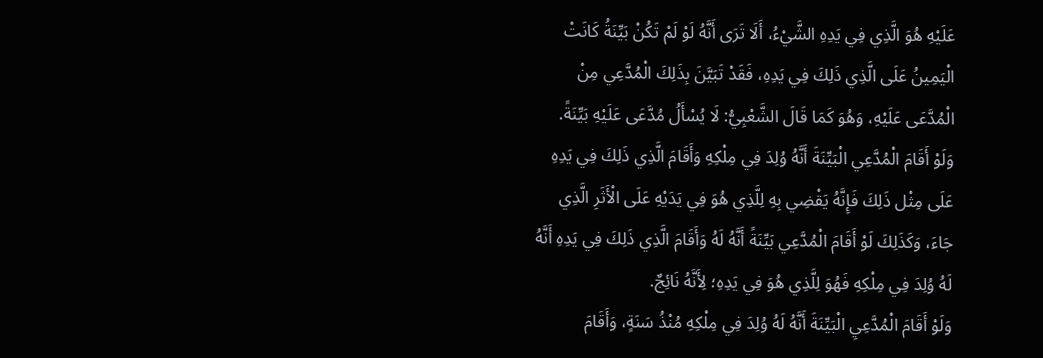عَلَيْهِ هُوَ الَّذِي فِي يَدِهِ الشَّيْءُ، أَلَا تَرَى أَنَّهُ لَوْ لَمْ تَكُنْ بَيِّنَةُ كَانَتْ الْيَمِينُ عَلَى الَّذِي ذَلِكَ فِي يَدِهِ، فَقَدْ تَبَيَّنَ بِذَلِكَ الْمُدَّعِي مِنْ الْمُدَّعَى عَلَيْهِ، وَهُوَ كَمَا قَالَ الشَّعْبِيُّ: لَا يُسْأَلُ مُدَّعَى عَلَيْهِ بَيِّنَةً.
وَلَوْ أَقَامَ الْمُدَّعِي الْبَيِّنَةَ أَنَّهُ وُلِدَ فِي مِلْكِهِ وَأَقَامَ الَّذِي ذَلِكَ فِي يَدِهِ عَلَى مِثْل ذَلِكَ فَإِنَّهُ يَقْضِي بِهِ لِلَّذِي هُوَ فِي يَدَيْهِ عَلَى الْأَثَرِ الَّذِي جَاءَ، وَكَذَلِكَ لَوْ أَقَامَ الْمُدَّعِي بَيِّنَةً أَنَّهُ لَهُ وَأَقَامَ الَّذِي ذَلِكَ فِي يَدِهِ أَنَّهُ لَهُ وُلِدَ فِي مِلْكِهِ فَهُوَ لِلَّذِي هُوَ فِي يَدِهِ؛ لِأَنَّهُ نَائِجٌ.
وَلَوْ أَقَامَ الْمُدَّعِيِ الْبَيِّنَةَ أَنَّهُ لَهُ وُلِدَ فِي مِلْكِهِ مُنْذُ سَنَةٍ، وَأَقَامَ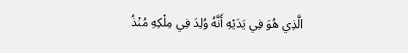الَّذِي هُوَ فِي يَدَيْهِ أَنَّهُ وُلِدَ فِي مِلْكِهِ مُنْذُ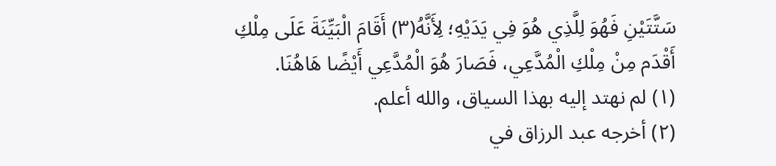سَتَّتَيْنِ فَهُوَ لِلَّذِي هُوَ فِي يَدَيْهِ؛ لِأَنَّهُ(٣) أَقَامَ الْبَيِّنَةَ عَلَى مِلْكِ أَقْدَم مِنْ مِلْكِ الْمُدَّعِي، فَصَارَ هُوَ الْمُدَّعِي أَيْضًا هَاهُنَا.
(١) لم نهتد إليه بهذا السياق، والله أعلم.
(٢) أخرجه عبد الرزاق في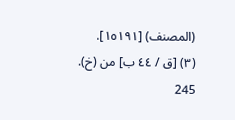(المصنف) [١٥١٩١].
(٣) [ق / ٤٤ ب] من (خ).
245